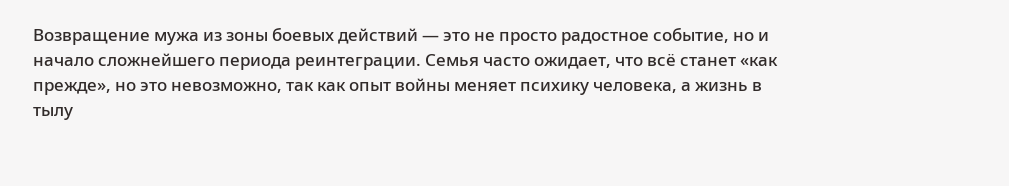Возвращение мужа из зоны боевых действий — это не просто радостное событие, но и начало сложнейшего периода реинтеграции. Семья часто ожидает, что всё станет «как прежде», но это невозможно, так как опыт войны меняет психику человека, а жизнь в тылу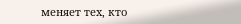меняет тех, кто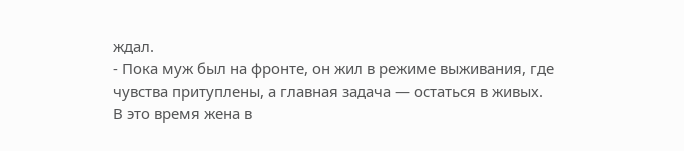ждал.
- Пока муж был на фронте, он жил в режиме выживания, где чувства притуплены, а главная задача — остаться в живых. В это время жена в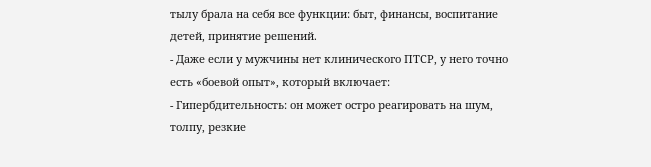тылу брала на себя все функции: быт, финансы, воспитание детей, принятие решений.
- Даже если у мужчины нет клинического ПТСР, у него точно есть «боевой опыт», который включает:
- Гипербдительность: он может остро реагировать на шум, толпу, резкие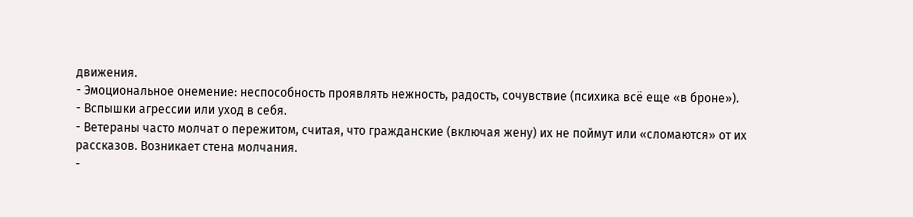движения.
- Эмоциональное онемение: неспособность проявлять нежность, радость, сочувствие (психика всё еще «в броне»).
- Вспышки агрессии или уход в себя.
- Ветераны часто молчат о пережитом, считая, что гражданские (включая жену) их не поймут или «сломаются» от их рассказов. Возникает стена молчания.
-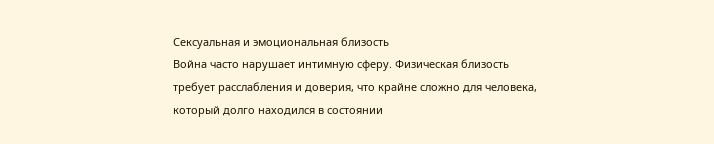Сексуальная и эмоциональная близость
Война часто нарушает интимную сферу. Физическая близость требует расслабления и доверия, что крайне сложно для человека, который долго находился в состоянии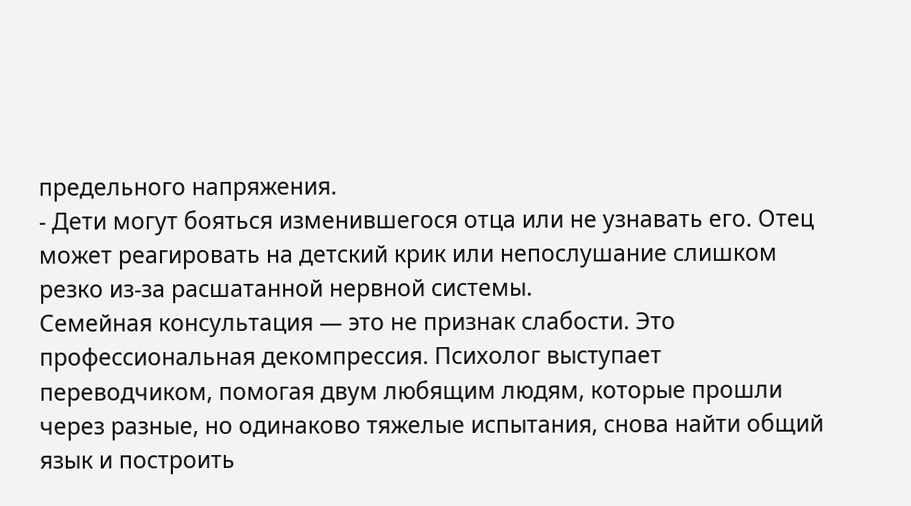предельного напряжения.
- Дети могут бояться изменившегося отца или не узнавать его. Отец может реагировать на детский крик или непослушание слишком резко из-за расшатанной нервной системы.
Семейная консультация — это не признак слабости. Это профессиональная декомпрессия. Психолог выступает переводчиком, помогая двум любящим людям, которые прошли через разные, но одинаково тяжелые испытания, снова найти общий язык и построить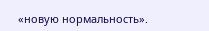«новую нормальность».